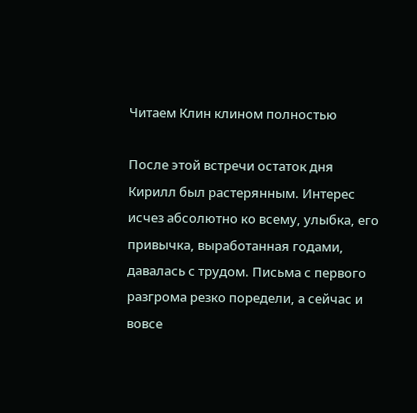Читаем Клин клином полностью

После этой встречи остаток дня Кирилл был растерянным. Интерес исчез абсолютно ко всему, улыбка, его привычка, выработанная годами, давалась с трудом. Письма с первого разгрома резко поредели, а сейчас и вовсе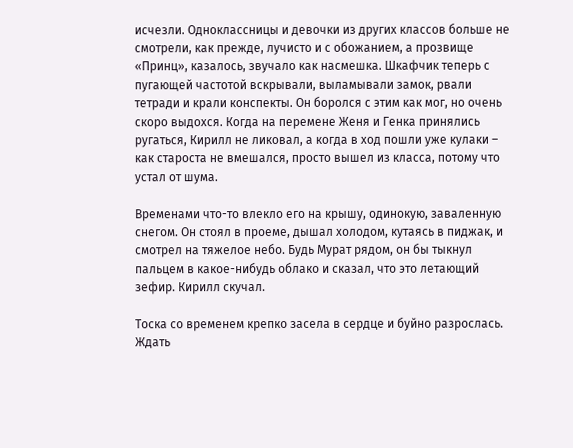исчезли. Одноклассницы и девочки из других классов больше не смотрели, как прежде, лучисто и с обожанием, а прозвище «Принц», казалось, звучало как насмешка. Шкафчик теперь с пугающей частотой вскрывали, выламывали замок, рвали тетради и крали конспекты. Он боролся с этим как мог, но очень скоро выдохся. Когда на перемене Женя и Генка принялись ругаться, Кирилл не ликовал, а когда в ход пошли уже кулаки – как староста не вмешался, просто вышел из класса, потому что устал от шума.

Временами что-то влекло его на крышу, одинокую, заваленную снегом. Он стоял в проеме, дышал холодом, кутаясь в пиджак, и смотрел на тяжелое небо. Будь Мурат рядом, он бы тыкнул пальцем в какое-нибудь облако и сказал, что это летающий зефир. Кирилл скучал.

Тоска со временем крепко засела в сердце и буйно разрослась. Ждать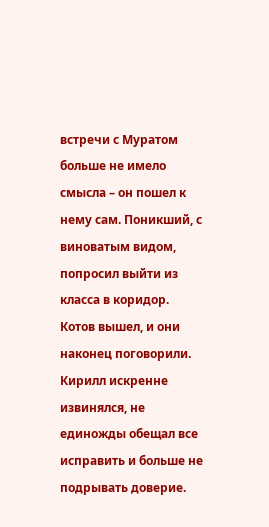встречи с Муратом больше не имело смысла – он пошел к нему сам. Поникший, с виноватым видом, попросил выйти из класса в коридор. Котов вышел, и они наконец поговорили. Кирилл искренне извинялся, не единожды обещал все исправить и больше не подрывать доверие.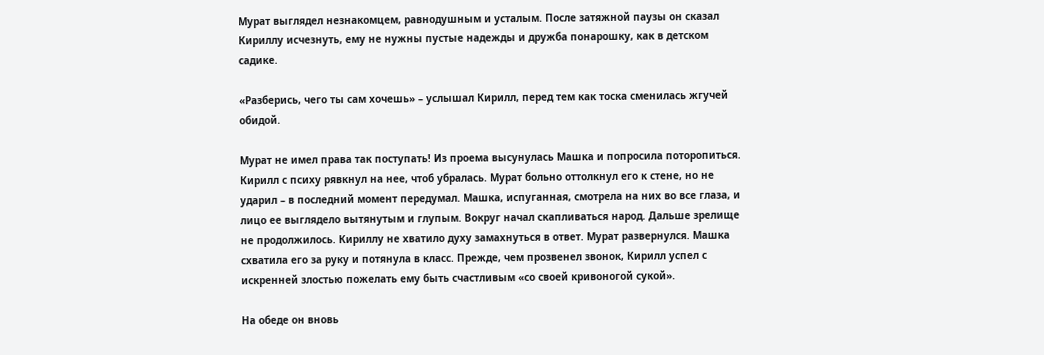Мурат выглядел незнакомцем, равнодушным и усталым. После затяжной паузы он сказал Кириллу исчезнуть, ему не нужны пустые надежды и дружба понарошку, как в детском садике.

«Разберись, чего ты сам хочешь» – услышал Кирилл, перед тем как тоска сменилась жгучей обидой.

Мурат не имел права так поступать! Из проема высунулась Машка и попросила поторопиться. Кирилл с психу рявкнул на нее, чтоб убралась. Мурат больно оттолкнул его к стене, но не ударил – в последний момент передумал. Машка, испуганная, смотрела на них во все глаза, и лицо ее выглядело вытянутым и глупым. Вокруг начал скапливаться народ. Дальше зрелище не продолжилось. Кириллу не хватило духу замахнуться в ответ. Мурат развернулся. Машка схватила его за руку и потянула в класс. Прежде, чем прозвенел звонок, Кирилл успел с искренней злостью пожелать ему быть счастливым «со своей кривоногой сукой».

На обеде он вновь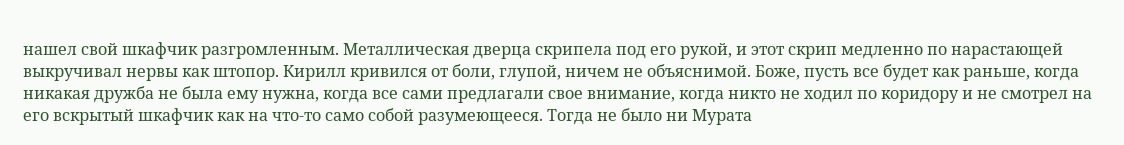нашел свой шкафчик разгромленным. Металлическая дверца скрипела под его рукой, и этот скрип медленно по нарастающей выкручивал нервы как штопор. Кирилл кривился от боли, глупой, ничем не объяснимой. Боже, пусть все будет как раньше, когда никакая дружба не была ему нужна, когда все сами предлагали свое внимание, когда никто не ходил по коридору и не смотрел на его вскрытый шкафчик как на что-то само собой разумеющееся. Тогда не было ни Мурата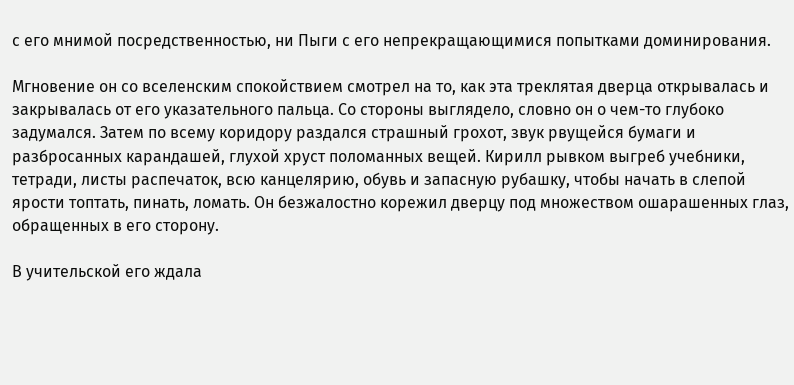с его мнимой посредственностью, ни Пыги с его непрекращающимися попытками доминирования.

Мгновение он со вселенским спокойствием смотрел на то, как эта треклятая дверца открывалась и закрывалась от его указательного пальца. Со стороны выглядело, словно он о чем-то глубоко задумался. Затем по всему коридору раздался страшный грохот, звук рвущейся бумаги и разбросанных карандашей, глухой хруст поломанных вещей. Кирилл рывком выгреб учебники, тетради, листы распечаток, всю канцелярию, обувь и запасную рубашку, чтобы начать в слепой ярости топтать, пинать, ломать. Он безжалостно корежил дверцу под множеством ошарашенных глаз, обращенных в его сторону.

В учительской его ждала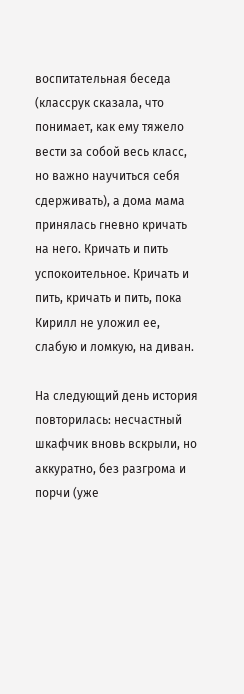воспитательная беседа (классрук сказала, что понимает, как ему тяжело вести за собой весь класс, но важно научиться себя сдерживать), а дома мама принялась гневно кричать на него. Кричать и пить успокоительное. Кричать и пить, кричать и пить, пока Кирилл не уложил ее, слабую и ломкую, на диван.

На следующий день история повторилась: несчастный шкафчик вновь вскрыли, но аккуратно, без разгрома и порчи (уже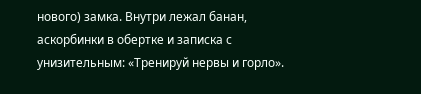нового) замка. Внутри лежал банан, аскорбинки в обертке и записка с унизительным: «Тренируй нервы и горло».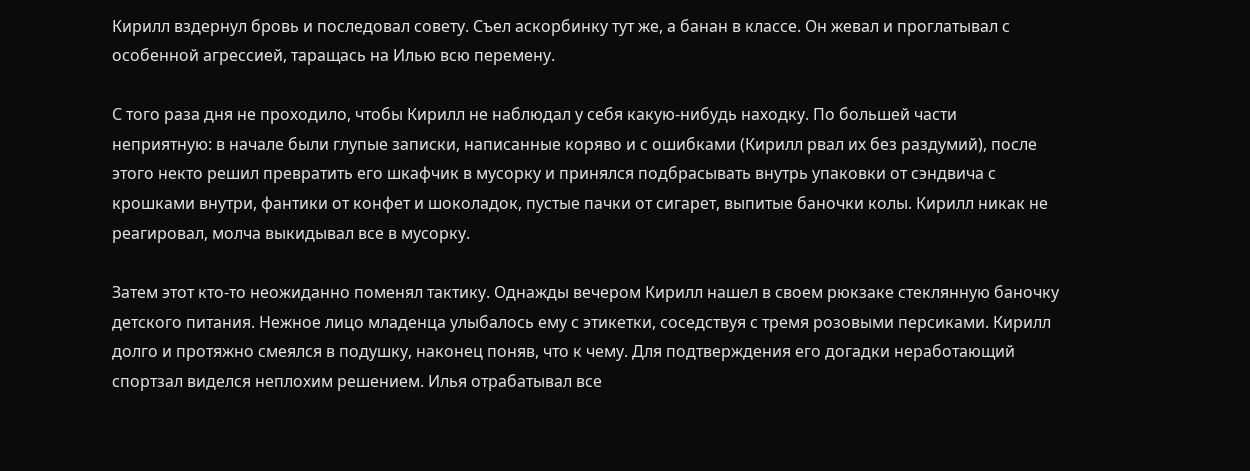Кирилл вздернул бровь и последовал совету. Съел аскорбинку тут же, а банан в классе. Он жевал и проглатывал с особенной агрессией, таращась на Илью всю перемену.

С того раза дня не проходило, чтобы Кирилл не наблюдал у себя какую-нибудь находку. По большей части неприятную: в начале были глупые записки, написанные коряво и с ошибками (Кирилл рвал их без раздумий), после этого некто решил превратить его шкафчик в мусорку и принялся подбрасывать внутрь упаковки от сэндвича с крошками внутри, фантики от конфет и шоколадок, пустые пачки от сигарет, выпитые баночки колы. Кирилл никак не реагировал, молча выкидывал все в мусорку.

Затем этот кто-то неожиданно поменял тактику. Однажды вечером Кирилл нашел в своем рюкзаке стеклянную баночку детского питания. Нежное лицо младенца улыбалось ему с этикетки, соседствуя с тремя розовыми персиками. Кирилл долго и протяжно смеялся в подушку, наконец поняв, что к чему. Для подтверждения его догадки неработающий спортзал виделся неплохим решением. Илья отрабатывал все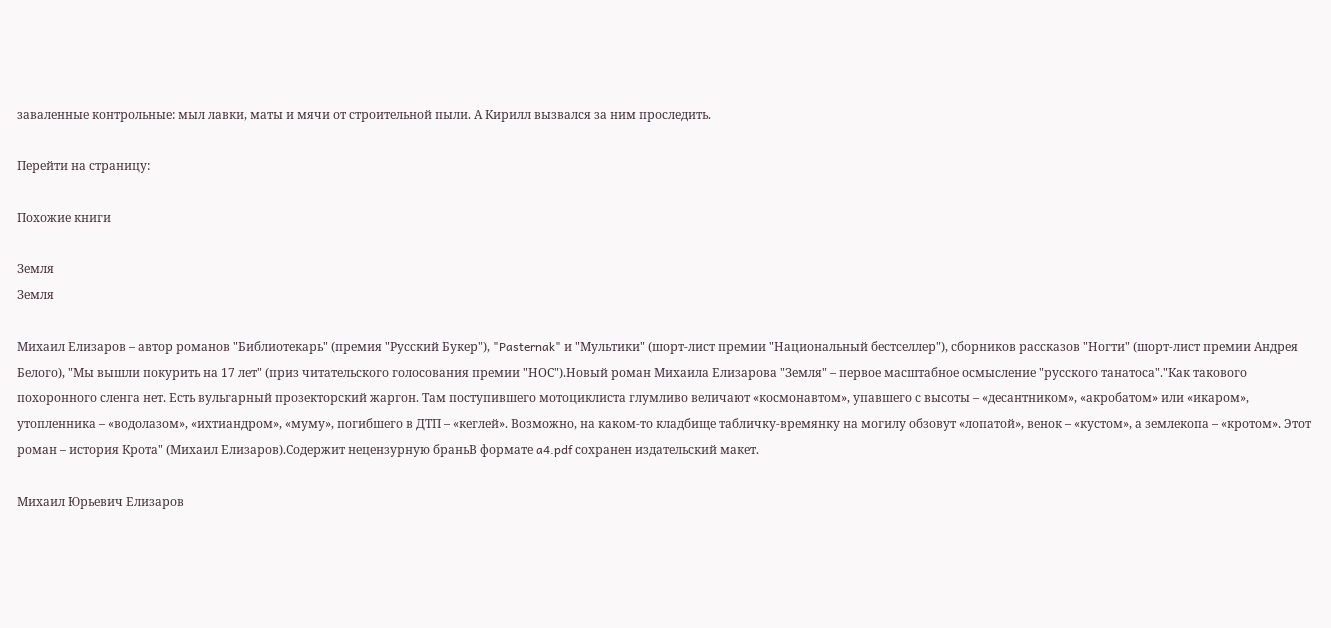заваленные контрольные: мыл лавки, маты и мячи от строительной пыли. А Кирилл вызвался за ним проследить.

Перейти на страницу:

Похожие книги

Земля
Земля

Михаил Елизаров – автор романов "Библиотекарь" (премия "Русский Букер"), "Pasternak" и "Мультики" (шорт-лист премии "Национальный бестселлер"), сборников рассказов "Ногти" (шорт-лист премии Андрея Белого), "Мы вышли покурить на 17 лет" (приз читательского голосования премии "НОС").Новый роман Михаила Елизарова "Земля" – первое масштабное осмысление "русского танатоса"."Как такового похоронного сленга нет. Есть вульгарный прозекторский жаргон. Там поступившего мотоциклиста глумливо величают «космонавтом», упавшего с высоты – «десантником», «акробатом» или «икаром», утопленника – «водолазом», «ихтиандром», «муму», погибшего в ДТП – «кеглей». Возможно, на каком-то кладбище табличку-времянку на могилу обзовут «лопатой», венок – «кустом», а землекопа – «кротом». Этот роман – история Крота" (Михаил Елизаров).Содержит нецензурную браньВ формате a4.pdf сохранен издательский макет.

Михаил Юрьевич Елизаров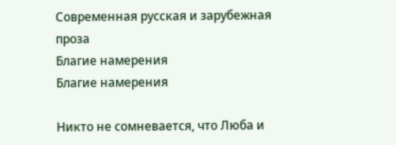Современная русская и зарубежная проза
Благие намерения
Благие намерения

Никто не сомневается, что Люба и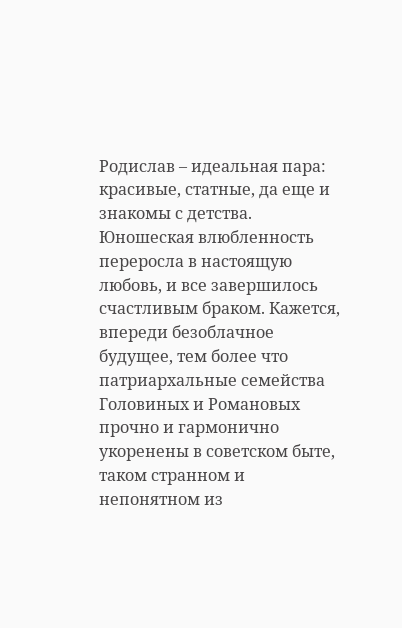Родислав – идеальная пара: красивые, статные, да еще и знакомы с детства. Юношеская влюбленность переросла в настоящую любовь, и все завершилось счастливым браком. Кажется, впереди безоблачное будущее, тем более что патриархальные семейства Головиных и Романовых прочно и гармонично укоренены в советском быте, таком странном и непонятном из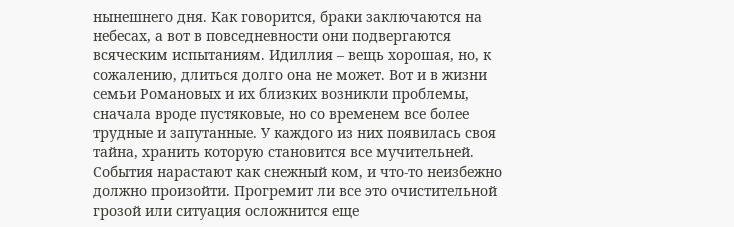нынешнего дня. Как говорится, браки заключаются на небесах, а вот в повседневности они подвергаются всяческим испытаниям. Идиллия – вещь хорошая, но, к сожалению, длиться долго она не может. Вот и в жизни семьи Романовых и их близких возникли проблемы, сначала вроде пустяковые, но со временем все более трудные и запутанные. У каждого из них появилась своя тайна, хранить которую становится все мучительней. События нарастают как снежный ком, и что-то неизбежно должно произойти. Прогремит ли все это очистительной грозой или ситуация осложнится еще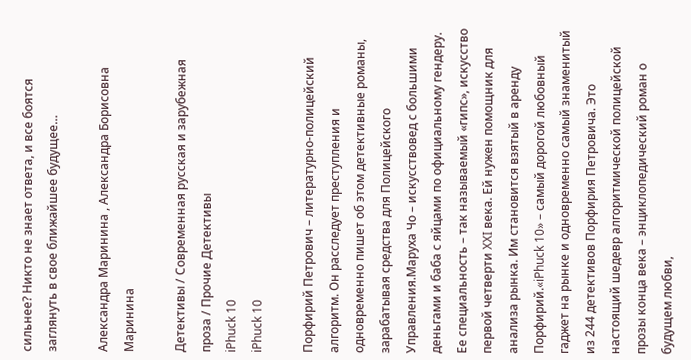сильнее? Никто не знает ответа, и все боятся заглянуть в свое ближайшее будущее…

Александра Маринина , Александра Борисовна Маринина

Детективы / Современная русская и зарубежная проза / Прочие Детективы
iPhuck 10
iPhuck 10

Порфирий Петрович – литературно-полицейский алгоритм. Он расследует преступления и одновременно пишет об этом детективные романы, зарабатывая средства для Полицейского Управления.Маруха Чо – искусствовед с большими деньгами и баба с яйцами по официальному гендеру. Ее специальность – так называемый «гипс», искусство первой четверти XXI века. Ей нужен помощник для анализа рынка. Им становится взятый в аренду Порфирий.«iPhuck 10» – самый дорогой любовный гаджет на рынке и одновременно самый знаменитый из 244 детективов Порфирия Петровича. Это настоящий шедевр алгоритмической полицейской прозы конца века – энциклопедический роман о будущем любви,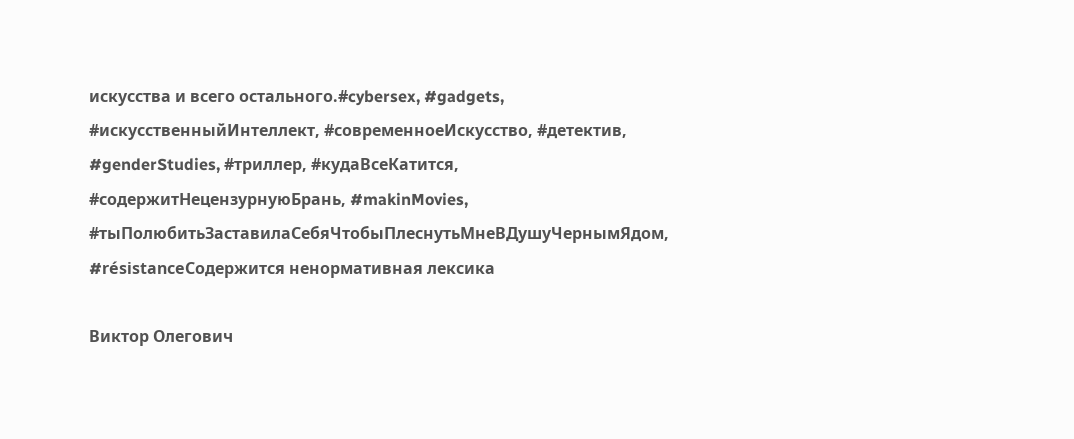искусства и всего остального.#cybersex, #gadgets, #искусственныйИнтеллект, #современноеИскусство, #детектив, #genderStudies, #триллер, #кудаВсеКатится, #содержитНецензурнуюБрань, #makinMovies, #тыПолюбитьЗаставилаСебяЧтобыПлеснутьМнеВДушуЧернымЯдом, #résistanceСодержится ненормативная лексика

Виктор Олегович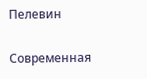Пелевин

Современная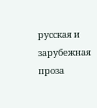русская и зарубежная проза